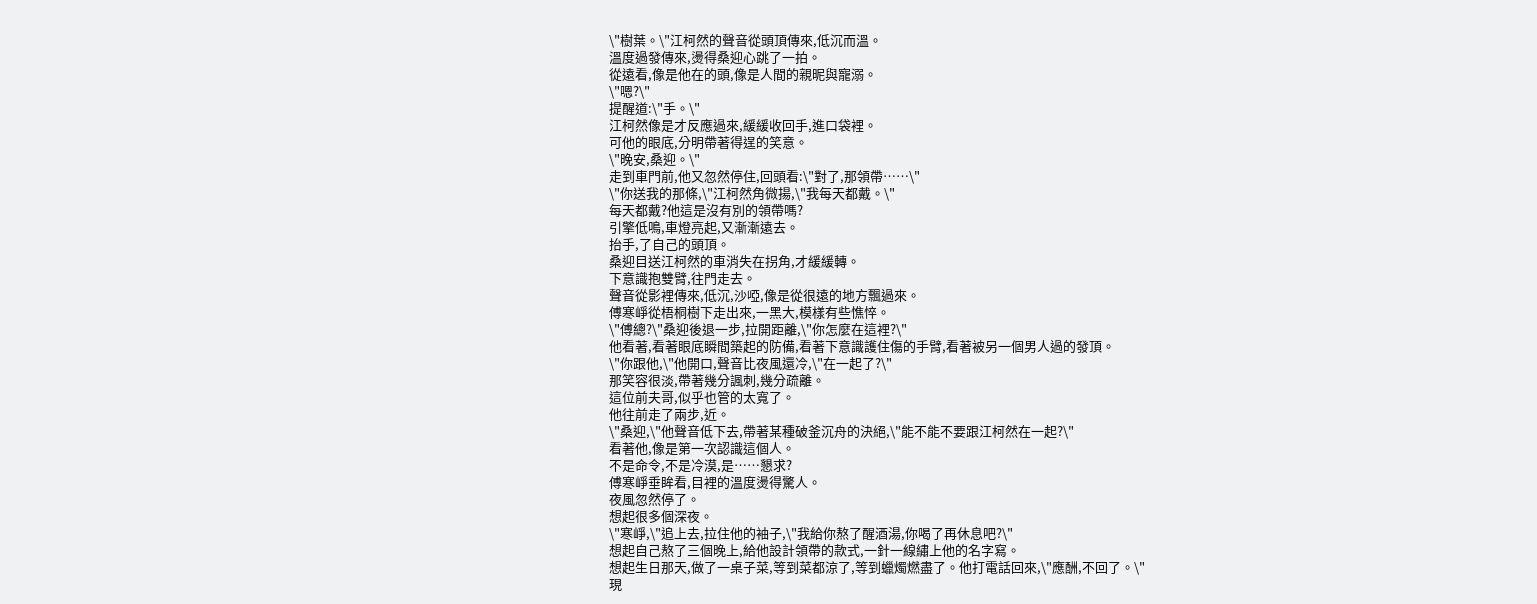\"樹葉。\"江柯然的聲音從頭頂傳來,低沉而溫。
溫度過發傳來,燙得桑迎心跳了一拍。
從遠看,像是他在的頭,像是人間的親昵與寵溺。
\"嗯?\"
提醒道:\"手。\"
江柯然像是才反應過來,緩緩收回手,進口袋裡。
可他的眼底,分明帶著得逞的笑意。
\"晚安,桑迎。\"
走到車門前,他又忽然停住,回頭看:\"對了,那領帶……\"
\"你送我的那條,\"江柯然角微揚,\"我每天都戴。\"
每天都戴?他這是沒有別的領帶嗎?
引擎低鳴,車燈亮起,又漸漸遠去。
抬手,了自己的頭頂。
桑迎目送江柯然的車消失在拐角,才緩緩轉。
下意識抱雙臂,往門走去。
聲音從影裡傳來,低沉,沙啞,像是從很遠的地方飄過來。
傅寒崢從梧桐樹下走出來,一黑大,模樣有些憔悴。
\"傅總?\"桑迎後退一步,拉開距離,\"你怎麼在這裡?\"
他看著,看著眼底瞬間築起的防備,看著下意識護住傷的手臂,看著被另一個男人過的發頂。
\"你跟他,\"他開口,聲音比夜風還冷,\"在一起了?\"
那笑容很淡,帶著幾分諷刺,幾分疏離。
這位前夫哥,似乎也管的太寬了。
他往前走了兩步,近。
\"桑迎,\"他聲音低下去,帶著某種破釜沉舟的決絕,\"能不能不要跟江柯然在一起?\"
看著他,像是第一次認識這個人。
不是命令,不是冷漠,是……懇求?
傅寒崢垂眸看,目裡的溫度燙得驚人。
夜風忽然停了。
想起很多個深夜。
\"寒崢,\"追上去,拉住他的袖子,\"我給你熬了醒酒湯,你喝了再休息吧?\"
想起自己熬了三個晚上,給他設計領帶的款式,一針一線繡上他的名字寫。
想起生日那天,做了一桌子菜,等到菜都涼了,等到蠟燭燃盡了。他打電話回來,\"應酬,不回了。\"
現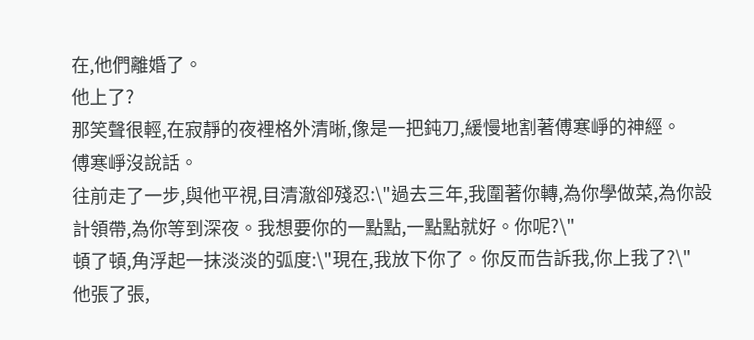在,他們離婚了。
他上了?
那笑聲很輕,在寂靜的夜裡格外清晰,像是一把鈍刀,緩慢地割著傅寒崢的神經。
傅寒崢沒說話。
往前走了一步,與他平視,目清澈卻殘忍:\"過去三年,我圍著你轉,為你學做菜,為你設計領帶,為你等到深夜。我想要你的一點點,一點點就好。你呢?\"
頓了頓,角浮起一抹淡淡的弧度:\"現在,我放下你了。你反而告訴我,你上我了?\"
他張了張,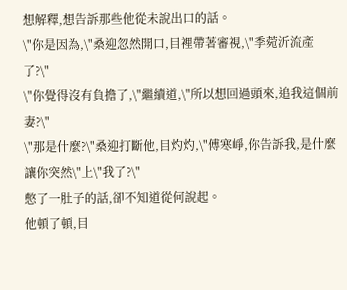想解釋,想告訴那些他從未說出口的話。
\"你是因為,\"桑迎忽然開口,目裡帶著審視,\"季菀沂流產了?\"
\"你覺得沒有負擔了,\"繼續道,\"所以想回過頭來,追我這個前妻?\"
\"那是什麼?\"桑迎打斷他,目灼灼,\"傅寒崢,你告訴我,是什麼讓你突然\"上\"我了?\"
憋了一肚子的話,卻不知道從何說起。
他頓了頓,目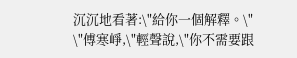沉沉地看著:\"給你一個解釋。\"
\"傅寒崢,\"輕聲說,\"你不需要跟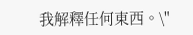我解釋任何東西。\"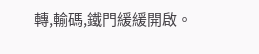轉,輸碼,鐵門緩緩開啟。